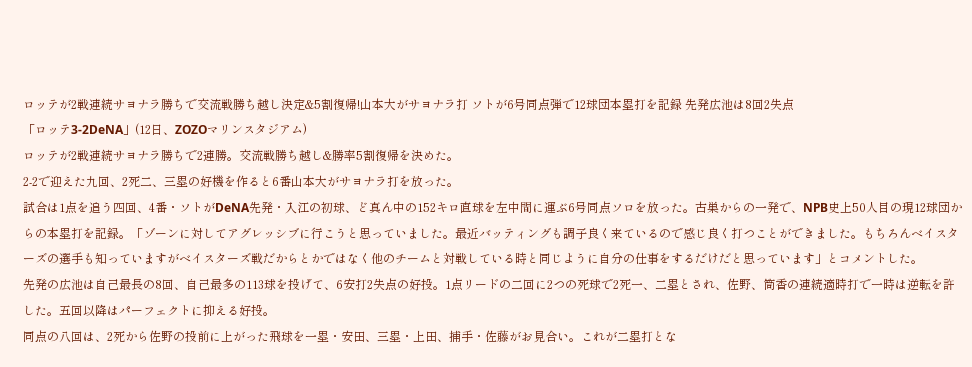ロッテが2戦連続サヨナラ勝ちで交流戦勝ち越し決定&5割復帰!山本大がサヨナラ打 ソトが6号同点弾で12球団本塁打を記録 先発広池は8回2失点
「ロッテ3-2DeNA」(12日、ZOZOマリンスタジアム)
ロッテが2戦連続サヨナラ勝ちで2連勝。交流戦勝ち越し&勝率5割復帰を決めた。
2-2で迎えた九回、2死二、三塁の好機を作ると6番山本大がサヨナラ打を放った。
試合は1点を追う四回、4番・ソトがDeNA先発・入江の初球、ど真ん中の152キロ直球を左中間に運ぶ6号同点ソロを放った。古巣からの一発で、NPB史上50人目の現12球団からの本塁打を記録。「ゾーンに対してアグレッシブに行こうと思っていました。最近バッティングも調子良く来ているので感じ良く打つことができました。もちろんベイスターズの選手も知っていますがベイスターズ戦だからとかではなく他のチームと対戦している時と同じように自分の仕事をするだけだと思っています」とコメントした。
先発の広池は自己最長の8回、自己最多の113球を投げて、6安打2失点の好投。1点リードの二回に2つの死球で2死一、二塁とされ、佐野、筒香の連続適時打で一時は逆転を許した。五回以降はパーフェクトに抑える好投。
同点の八回は、2死から佐野の投前に上がった飛球を一塁・安田、三塁・上田、捕手・佐藤がお見合い。これが二塁打とな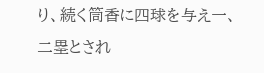り、続く筒香に四球を与え一、二塁とされ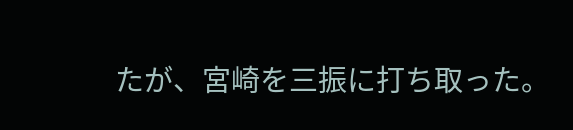たが、宮崎を三振に打ち取った。